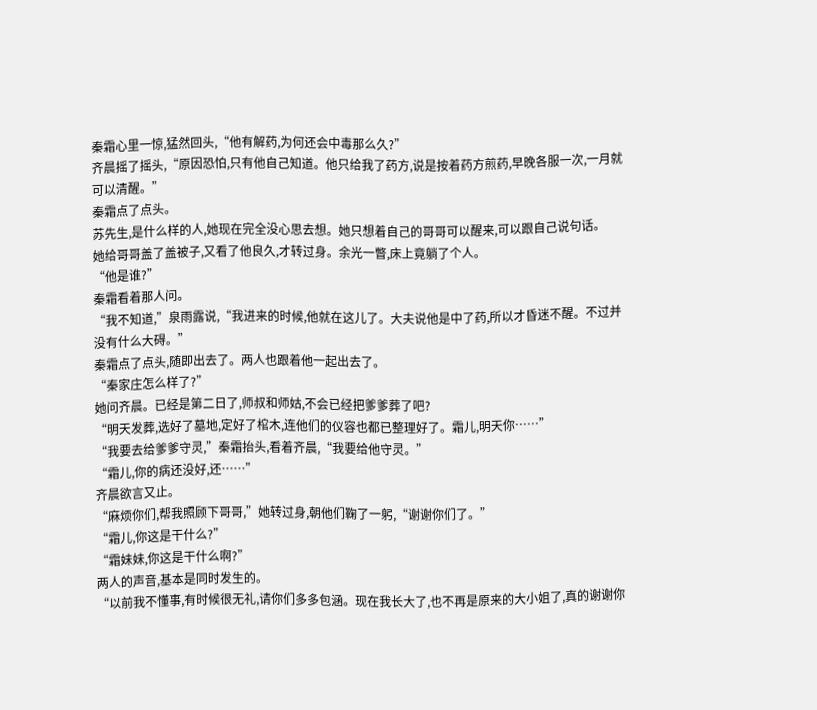秦霜心里一惊,猛然回头,“他有解药,为何还会中毒那么久?”
齐晨摇了摇头,“原因恐怕,只有他自己知道。他只给我了药方,说是按着药方煎药,早晚各服一次,一月就可以清醒。”
秦霜点了点头。
苏先生,是什么样的人,她现在完全没心思去想。她只想着自己的哥哥可以醒来,可以跟自己说句话。
她给哥哥盖了盖被子,又看了他良久,才转过身。余光一瞥,床上竟躺了个人。
“他是谁?”
秦霜看着那人问。
“我不知道,”泉雨露说,“我进来的时候,他就在这儿了。大夫说他是中了药,所以才昏迷不醒。不过并没有什么大碍。”
秦霜点了点头,随即出去了。两人也跟着他一起出去了。
“秦家庄怎么样了?”
她问齐晨。已经是第二日了,师叔和师姑,不会已经把爹爹葬了吧?
“明天发葬,选好了墓地,定好了棺木,连他们的仪容也都已整理好了。霜儿,明天你……”
“我要去给爹爹守灵,”秦霜抬头,看着齐晨,“我要给他守灵。”
“霜儿,你的病还没好,还……”
齐晨欲言又止。
“麻烦你们,帮我照顾下哥哥,”她转过身,朝他们鞠了一躬,“谢谢你们了。”
“霜儿,你这是干什么?”
“霜妹妹,你这是干什么啊?”
两人的声音,基本是同时发生的。
“以前我不懂事,有时候很无礼,请你们多多包涵。现在我长大了,也不再是原来的大小姐了,真的谢谢你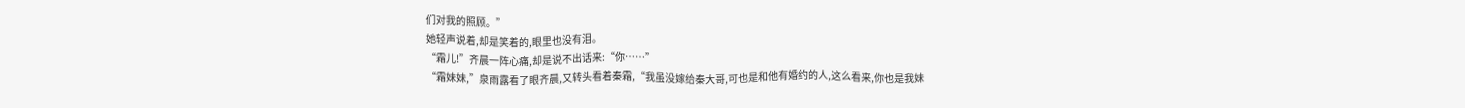们对我的照顾。”
她轻声说着,却是笑着的,眼里也没有泪。
“霜儿!”齐晨一阵心痛,却是说不出话来:“你……”
“霜妹妹,”泉雨露看了眼齐晨,又转头看着秦霜,“我虽没嫁给秦大哥,可也是和他有婚约的人,这么看来,你也是我妹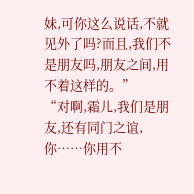妹,可你这么说话,不就见外了吗?而且,我们不是朋友吗,朋友之间,用不着这样的。”
“对啊,霜儿,我们是朋友,还有同门之谊,你……你用不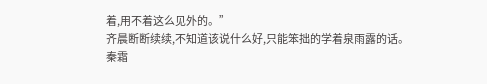着,用不着这么见外的。”
齐晨断断续续,不知道该说什么好,只能笨拙的学着泉雨露的话。
秦霜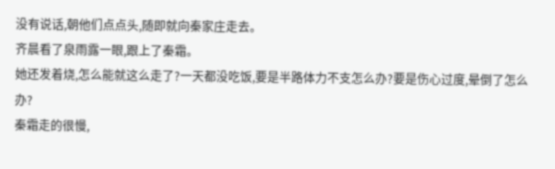没有说话,朝他们点点头,随即就向秦家庄走去。
齐晨看了泉雨露一眼,跟上了秦霜。
她还发着烧,怎么能就这么走了?一天都没吃饭,要是半路体力不支怎么办?要是伤心过度,晕倒了怎么办?
秦霜走的很慢,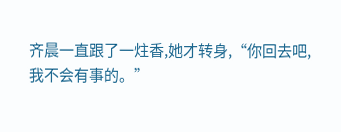齐晨一直跟了一炷香,她才转身,“你回去吧,我不会有事的。”